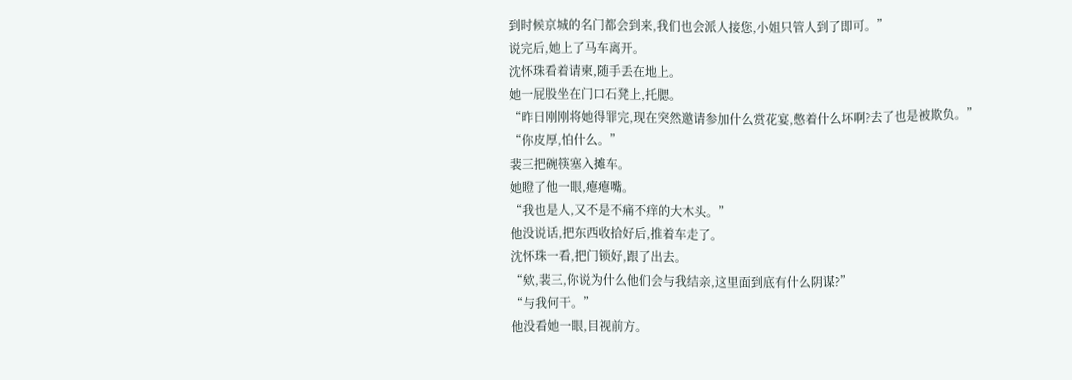到时候京城的名门都会到来,我们也会派人接您,小姐只管人到了即可。”
说完后,她上了马车离开。
沈怀珠看着请柬,随手丢在地上。
她一屁股坐在门口石凳上,托腮。
“昨日刚刚将她得罪完,现在突然邀请参加什么赏花宴,憋着什么坏啊?去了也是被欺负。”
“你皮厚,怕什么。”
裴三把碗筷塞入摊车。
她瞪了他一眼,瘪瘪嘴。
“我也是人,又不是不痛不痒的大木头。”
他没说话,把东西收拾好后,推着车走了。
沈怀珠一看,把门锁好,跟了出去。
“欸,裴三,你说为什么他们会与我结亲,这里面到底有什么阴谋?”
“与我何干。”
他没看她一眼,目视前方。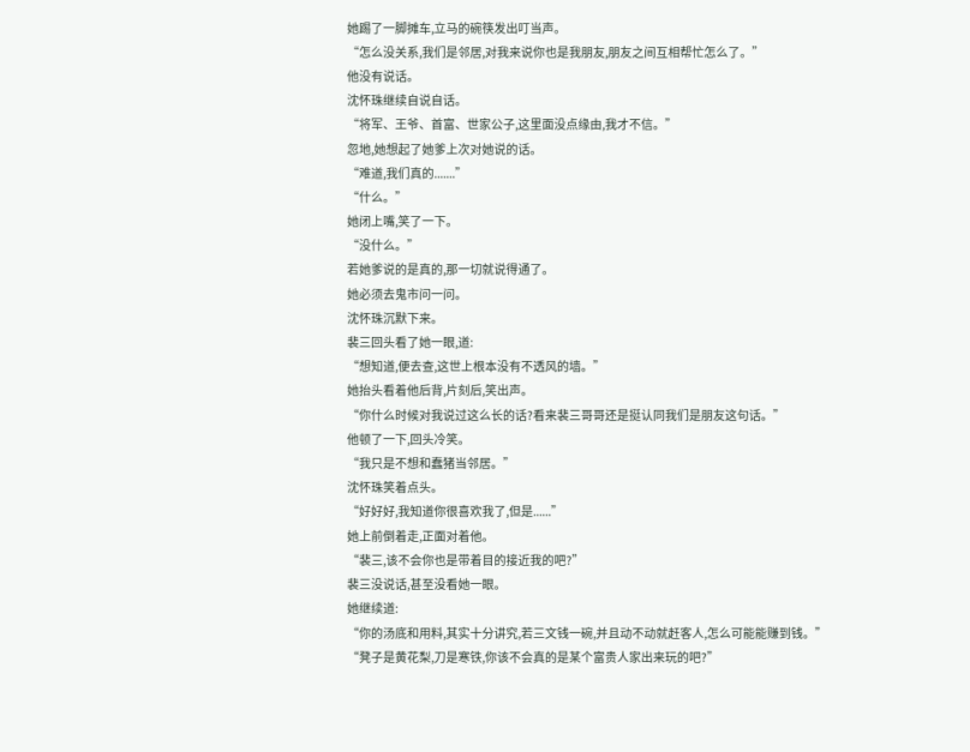她踢了一脚摊车,立马的碗筷发出叮当声。
“怎么没关系,我们是邻居,对我来说你也是我朋友,朋友之间互相帮忙怎么了。”
他没有说话。
沈怀珠继续自说自话。
“将军、王爷、首富、世家公子,这里面没点缘由,我才不信。”
忽地,她想起了她爹上次对她说的话。
“难道,我们真的.......”
“什么。”
她闭上嘴,笑了一下。
“没什么。”
若她爹说的是真的,那一切就说得通了。
她必须去鬼市问一问。
沈怀珠沉默下来。
裴三回头看了她一眼,道:
“想知道,便去查,这世上根本没有不透风的墙。”
她抬头看着他后背,片刻后,笑出声。
“你什么时候对我说过这么长的话?看来裴三哥哥还是挺认同我们是朋友这句话。”
他顿了一下,回头冷笑。
“我只是不想和蠢猪当邻居。”
沈怀珠笑着点头。
“好好好,我知道你很喜欢我了,但是......”
她上前倒着走,正面对着他。
“裴三,该不会你也是带着目的接近我的吧?”
裴三没说话,甚至没看她一眼。
她继续道:
“你的汤底和用料,其实十分讲究,若三文钱一碗,并且动不动就赶客人,怎么可能能赚到钱。”
“凳子是黄花梨,刀是寒铁,你该不会真的是某个富贵人家出来玩的吧?”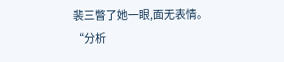裴三瞥了她一眼,面无表情。
“分析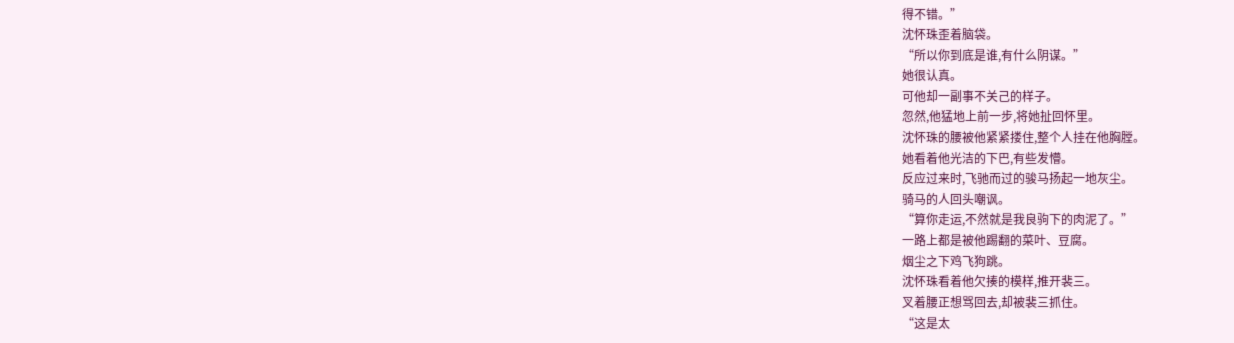得不错。”
沈怀珠歪着脑袋。
“所以你到底是谁,有什么阴谋。”
她很认真。
可他却一副事不关己的样子。
忽然,他猛地上前一步,将她扯回怀里。
沈怀珠的腰被他紧紧搂住,整个人挂在他胸膛。
她看着他光洁的下巴,有些发懵。
反应过来时,飞驰而过的骏马扬起一地灰尘。
骑马的人回头嘲讽。
“算你走运,不然就是我良驹下的肉泥了。”
一路上都是被他踢翻的菜叶、豆腐。
烟尘之下鸡飞狗跳。
沈怀珠看着他欠揍的模样,推开裴三。
叉着腰正想骂回去,却被裴三抓住。
“这是太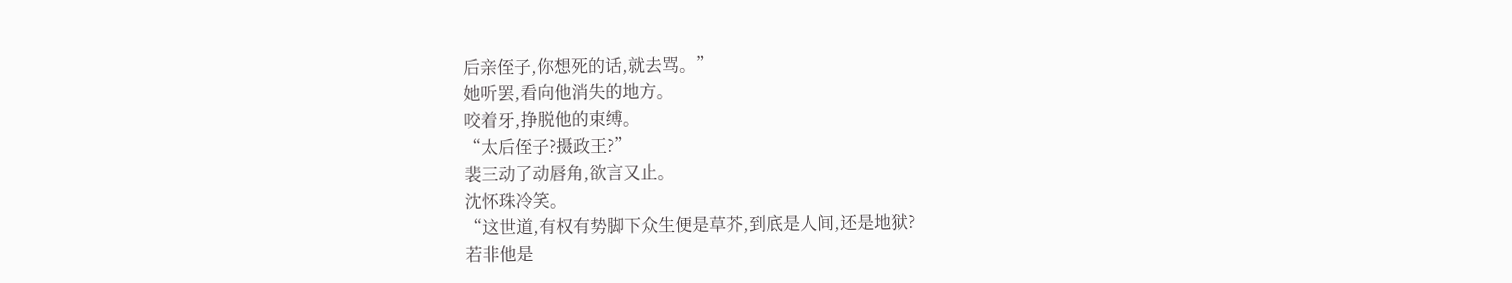后亲侄子,你想死的话,就去骂。”
她听罢,看向他消失的地方。
咬着牙,挣脱他的束缚。
“太后侄子?摄政王?”
裴三动了动唇角,欲言又止。
沈怀珠冷笑。
“这世道,有权有势脚下众生便是草芥,到底是人间,还是地狱?
若非他是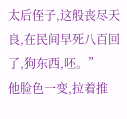太后侄子,这般丧尽天良,在民间早死八百回了,狗东西,呸。”
他脸色一变,拉着推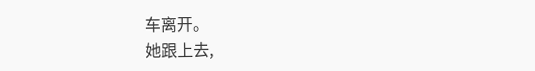车离开。
她跟上去,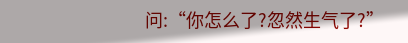问:“你怎么了?忽然生气了?”